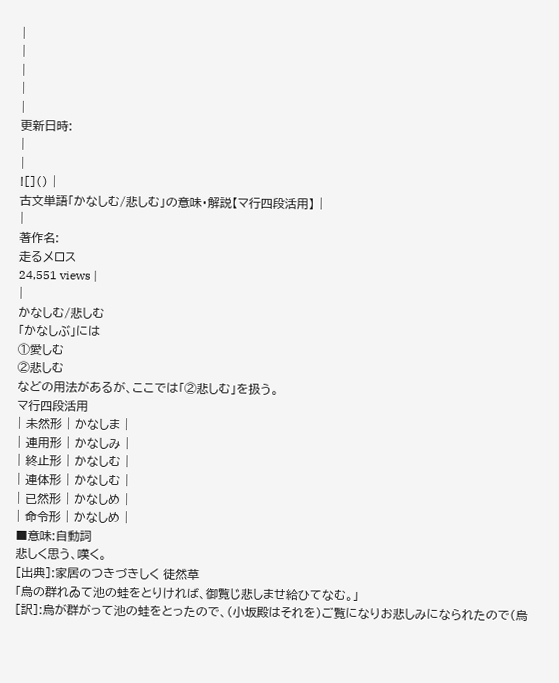|
|
|
|
|
更新日時:
|
|
![]() |
古文単語「かなしむ/悲しむ」の意味・解説【マ行四段活用】 |
|
著作名:
走るメロス
24,551 views |
|
かなしむ/悲しむ
「かなしぶ」には
①愛しむ
②悲しむ
などの用法があるが、ここでは「②悲しむ」を扱う。
マ行四段活用
| 未然形 | かなしま |
| 連用形 | かなしみ |
| 終止形 | かなしむ |
| 連体形 | かなしむ |
| 已然形 | かなしめ |
| 命令形 | かなしめ |
■意味:自動詞
悲しく思う、嘆く。
[出典]:家居のつきづきしく 徒然草
「烏の群れゐて池の蛙をとりければ、御覧じ悲しませ給ひてなむ。」
[訳]:烏が群がって池の蛙をとったので、(小坂殿はそれを)ご覧になりお悲しみになられたので(烏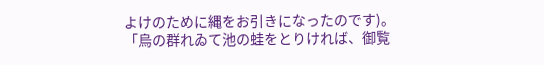よけのために縄をお引きになったのです)。
「烏の群れゐて池の蛙をとりければ、御覧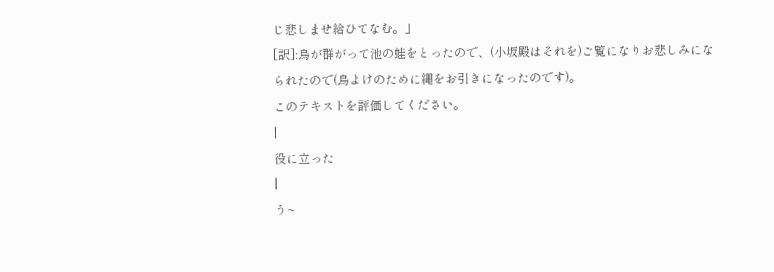じ悲しませ給ひてなむ。」
[訳]:烏が群がって池の蛙をとったので、(小坂殿はそれを)ご覧になりお悲しみになられたので(烏よけのために縄をお引きになったのです)。
このテキストを評価してください。
|
役に立った
|
う~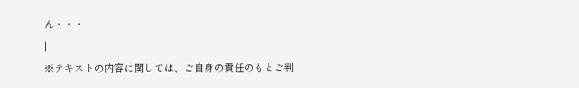ん・・・
|
※テキストの内容に関しては、ご自身の責任のもとご判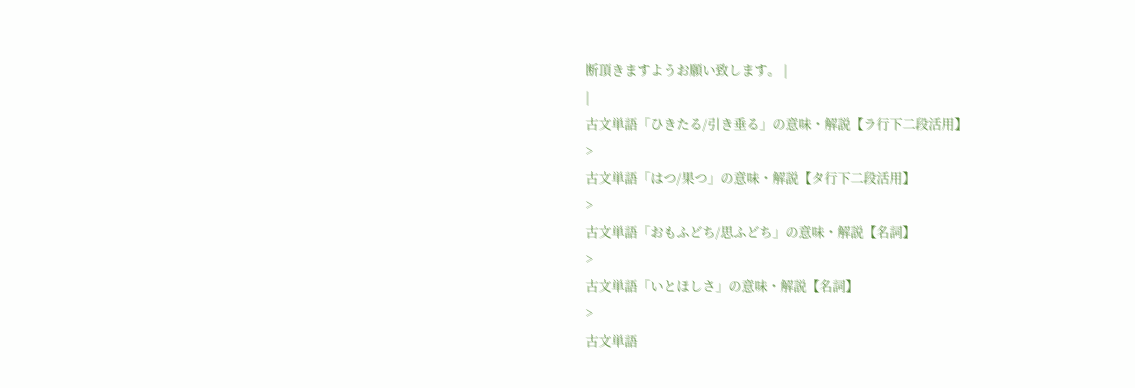断頂きますようお願い致します。 |
|
古文単語「ひきたる/引き垂る」の意味・解説【ラ行下二段活用】
>
古文単語「はつ/果つ」の意味・解説【タ行下二段活用】
>
古文単語「おもふどち/思ふどち」の意味・解説【名詞】
>
古文単語「いとほしさ」の意味・解説【名詞】
>
古文単語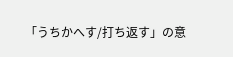「うちかへす/打ち返す」の意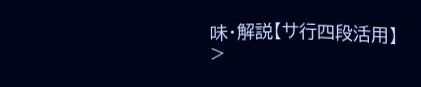味・解説【サ行四段活用】
>